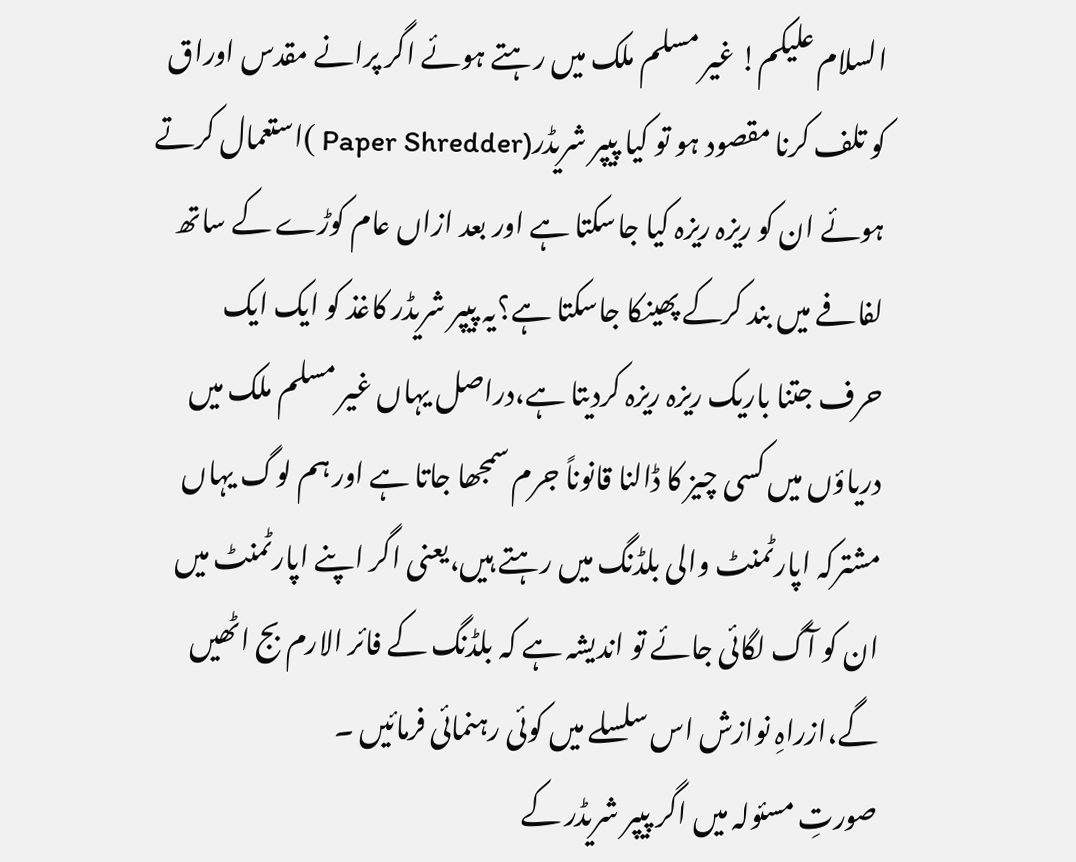السلام علیکم! غیر مسلم ملک میں رہتے ہوئے اگر پرانے مقدس اوراق کو تلف کرنا مقصود ہو تو کیا پیپر شریڈر(Paper Shredder )استعمال کرتے ہوئے ان کو ریزہ ریزہ کیا جاسکتا ہے اور بعد ازاں عام کوڑے کے ساتھ لفافے میں بند کرکے پھینکا جاسکتا ہے؟یہ پیپر شریڈر کاغذ کو ایک ایک حرف جتنا باریک ریزہ ریزہ کردیتا ہے،دراصل یہاں غیر مسلم ملک میں دریاؤں میں کسی چیز کا ڈالنا قانوناً جرم سمجھا جاتا ہے اور ہم لوگ یہاں مشترکہ اپارٹمنٹ والی بلڈنگ میں رہتے ہیں،یعنی اگر اپنے اپارٹمنٹ میں ان کو آگ لگائی جائے تو اندیشہ ہے کہ بلڈنگ کے فائر الارم بج اٹھیں گے،ازراہِ نوازش اس سلسلے میں کوئی رہنمائی فرمائیں ۔
صورتِ مسئولہ میں اگر پیپر شریڈر کے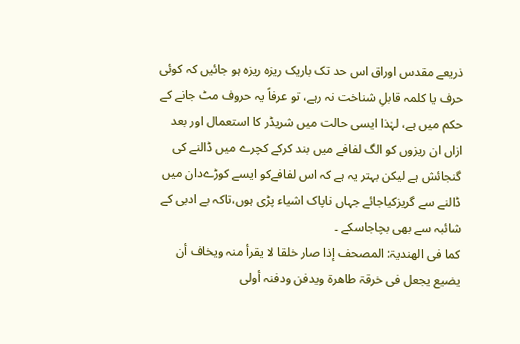ذریعے مقدس اوراق اس حد تک باریک ریزہ ریزہ ہو جائیں کہ کوئی حرف یا کلمہ قابلِ شناخت نہ رہے، تو عرفاً یہ حروف مٹ جانے کے حکم میں ہے، لہٰذا ایسی حالت میں شریڈر کا استعمال اور بعد ازاں ان ریزوں کو الگ لفافے میں بند کرکے کچرے میں ڈالنے کی گنجائش ہے لیکن بہتر یہ ہے کہ اس لفافےکو ایسے کوڑےدان میں ڈالنے سے گریزکیاجائے جہاں ناپاک اشیاء پڑی ہوں،تاکہ بے ادبی کے شائبہ سے بھی بچاجاسکے ۔
کما فی الھندیۃ: المصحف إذا صار خلقا لا یقرأ منہ ویخاف أن یضیع یجعل فی خرقۃ طاھرۃ ویدفن ودفنہ أولی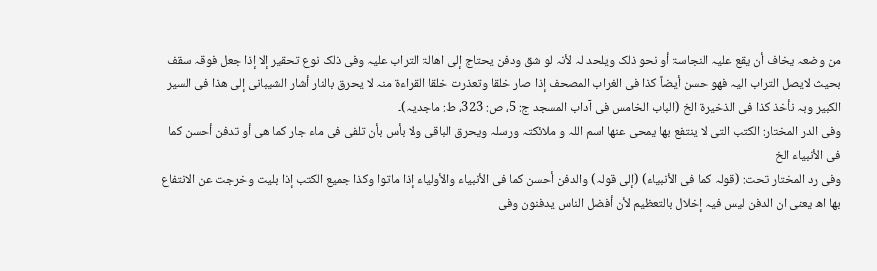من وضعہ یخاف أن یقع علیہ النجاسۃ أو نحو ذلک ویلحد لہ لأنہ لو شق ودفن یحتاج إلی اھالۃ التراب علیہ وفی ذلک نوع تحقیر إلا إذا جعل فوقہ سقف بحیث لایصل التراب الیہ فھو حسن أیضاً کذا فی الغراب المصحف إذا صار خلقا وتعذرت خلقا القراءۃ منہ لا یحرق بالنار أشار الشیبانی إلی ھذا فی السیر الکبیر وبہ نأخذ کذا فی الذخیرۃ الخ (الباب الخامس فی آداب المسجد ج: 5، ص: 323، ط: ماجدیہ)۔
وفی الدر المختار: الکتب التی لا ینتفع بھا یمحی عنھا اسم اللہ و ملائکتہ ورسلہ ویحرق الباقی ولا بأس بأن تلفی فی ماء جار کما ھی أو تدفن أحسن کما فی الأنبیاء الخ
وفی رد المختار تحت: (قولہ کما فی الأنبیاء) (إلی قولہ) والدفن أحسن کما فی الأنبیاء والأولیاء إذا ماتوا وکذا جمیع الکتب إذا بلیت وخرجت عن الانتفاع بھا اھ یعنی ان الدفن لیس فیہ إخلال بالتعظیم لأن أفضل الناس یدفنون وفی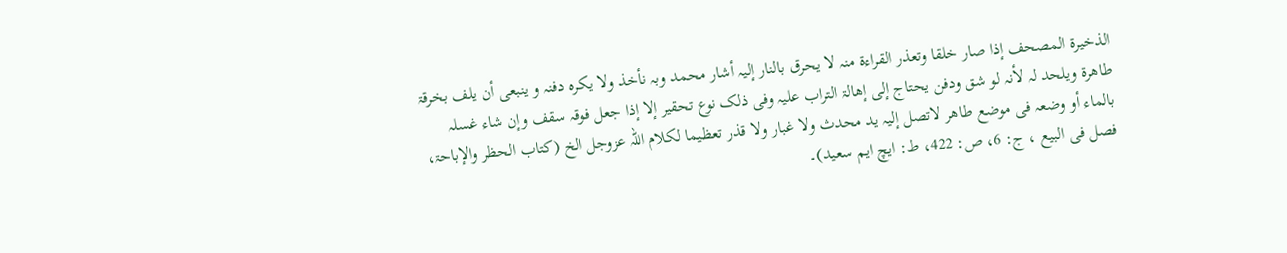الذخیرۃ المصحف إذا صار خلقا وتعذر القراءۃ منہ لا یحرق بالنار إلیہ أشار محمد وبہ نأخذ ولا یکرہ دفنہ و ینبعی أن یلف بخرقۃ طاھرۃ ویلحد لہ لأنہ لو شق ودفن یحتاج إلی إھالۃ التراب علیہ وفی ذلک نوع تحقیر إلا إذا جعل فوقہ سقف وإن شاء غسلہ بالماء أو وضعہ فی موضع طاھر لاتصل إلیہ ید محدث ولا غبار ولا قذر تعظیما لکلام اللہ عزوجل الخ (کتاب الحظر والإباحۃ، فصل فی البیع ، ج: 6، ص: 422، ط: ایچ ایم سعید)۔